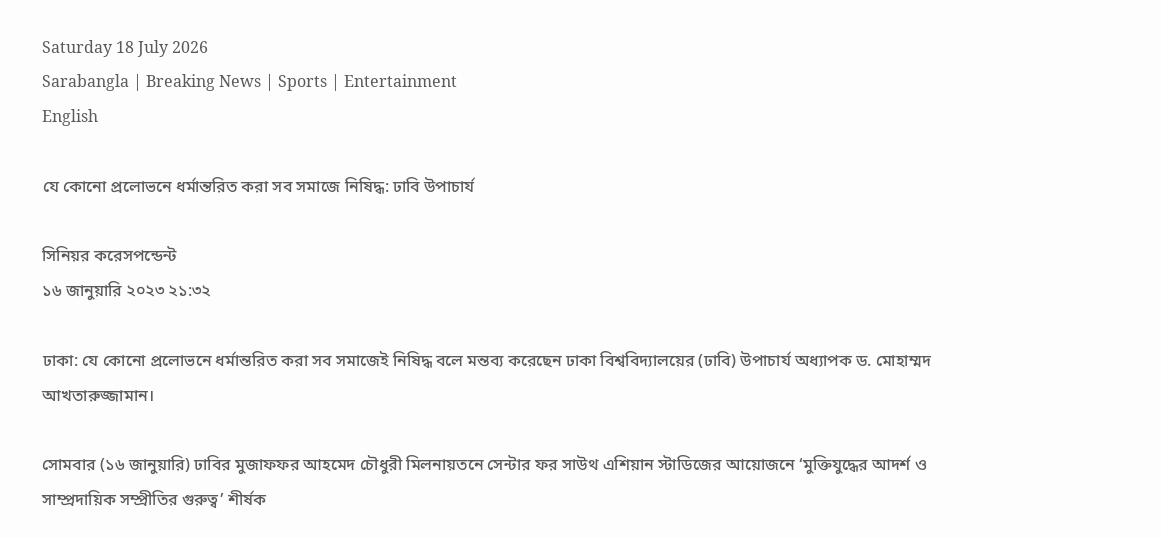Saturday 18 July 2026
Sarabangla | Breaking News | Sports | Entertainment
English

যে কোনো প্রলোভনে ধর্মান্তরিত করা সব সমাজে নিষিদ্ধ: ঢাবি উপাচার্য

সিনিয়র করেসপন্ডেন্ট
১৬ জানুয়ারি ২০২৩ ২১:৩২

ঢাকা: যে কোনো প্রলোভনে ধর্মান্তরিত করা সব সমাজেই নিষিদ্ধ বলে মন্তব্য করেছেন ঢাকা বিশ্ববিদ্যালয়ের (ঢাবি) উপাচার্য অধ্যাপক ড. মোহাম্মদ আখতারুজ্জামান।

সোমবার (১৬ জানুয়ারি) ঢাবির মুজাফফর আহমেদ চৌধুরী মিলনায়তনে সেন্টার ফর সাউথ এশিয়ান স্টাডিজের আয়োজনে ‘মুক্তিযুদ্ধের আদর্শ ও সাম্প্রদায়িক সম্প্রীতির গুরুত্ব’ শীর্ষক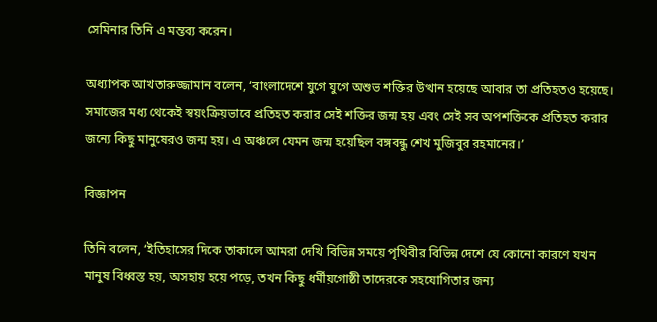সেমিনার তিনি এ মন্তব্য করেন।

অধ্যাপক আখতারুজ্জামান বলেন, ‘বাংলাদেশে যুগে যুগে অশুভ শক্তির উত্থান হয়েছে আবার তা প্রতিহতও হয়েছে। সমাজের মধ্য থেকেই স্বয়ংক্রিয়ভাবে প্রতিহত করার সেই শক্তির জন্ম হয় এবং সেই সব অপশক্তিকে প্রতিহত করার জন্যে কিছু মানুষেরও জন্ম হয়। এ অঞ্চলে যেমন জন্ম হয়েছিল বঙ্গবন্ধু শেখ মুজিবুর রহমানের।’

বিজ্ঞাপন

তিনি বলেন, ‘ইতিহাসের দিকে তাকালে আমরা দেখি বিভিন্ন সময়ে পৃথিবীর বিভিন্ন দেশে যে কোনো কারণে যখন মানুষ বিধ্বস্ত হয়, অসহায় হয়ে পড়ে, তখন কিছু ধর্মীয়গোষ্ঠী তাদেরকে সহযোগিতার জন্য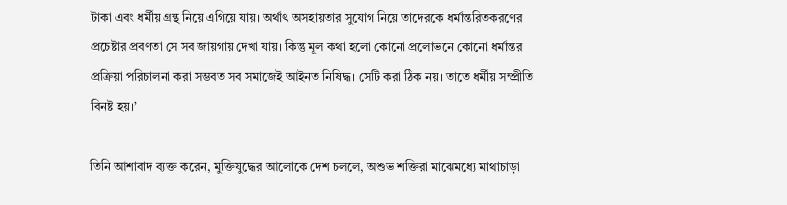টাকা এবং ধর্মীয় গ্রন্থ নিয়ে এগিয়ে যায়। অর্থাৎ অসহায়তার সুযোগ নিয়ে তাদেরকে ধর্মান্তরিতকরণের প্রচেষ্টার প্রবণতা সে সব জায়গায় দেখা যায়। কিন্তু মূল কথা হলো কোনো প্রলোভনে কোনো ধর্মান্তর প্রক্রিয়া পরিচালনা করা সম্ভবত সব সমাজেই আইনত নিষিদ্ধ। সেটি করা ঠিক নয়। তাতে ধর্মীয় সম্প্রীতি বিনষ্ট হয়।’

তিনি আশাবাদ ব্যক্ত করেন, মুক্তিযুদ্ধের আলোকে দেশ চললে, অশুভ শক্তিরা মাঝেমধ্যে মাথাচাড়া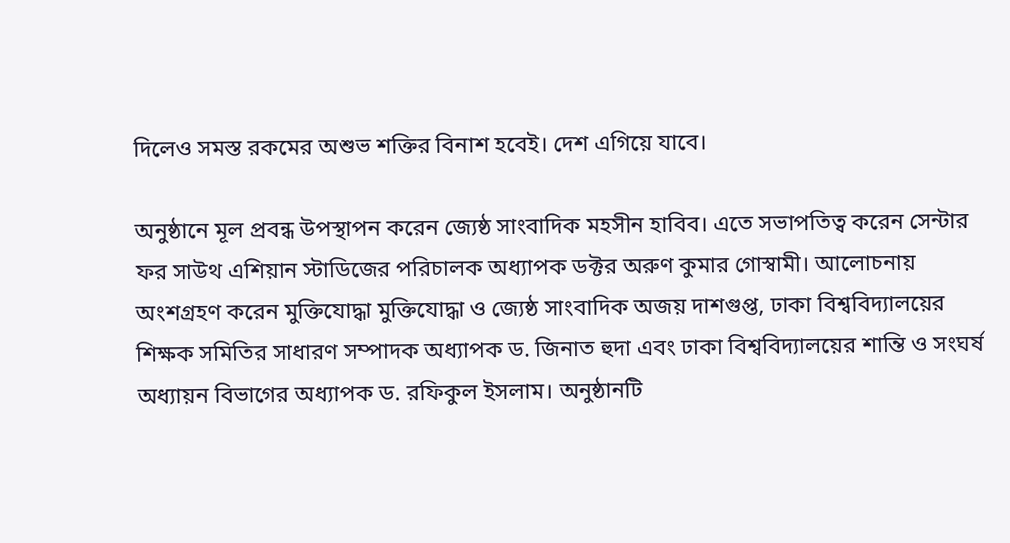দিলেও সমস্ত রকমের অশুভ শক্তির বিনাশ হবেই। দেশ এগিয়ে যাবে।

অনুষ্ঠানে মূল প্রবন্ধ উপস্থাপন করেন জ্যেষ্ঠ সাংবাদিক মহসীন হাবিব। এতে সভাপতিত্ব করেন সেন্টার ফর সাউথ এশিয়ান স্টাডিজের পরিচালক অধ্যাপক ডক্টর অরুণ কুমার গোস্বামী। আলোচনায় অংশগ্রহণ করেন মুক্তিযোদ্ধা মুক্তিযোদ্ধা ও জ্যেষ্ঠ সাংবাদিক অজয় দাশগুপ্ত, ঢাকা বিশ্ববিদ্যালয়ের শিক্ষক সমিতির সাধারণ সম্পাদক অধ্যাপক ড. জিনাত হুদা এবং ঢাকা বিশ্ববিদ্যালয়ের শান্তি ও সংঘর্ষ অধ্যায়ন বিভাগের অধ্যাপক ড. রফিকুল ইসলাম। অনুষ্ঠানটি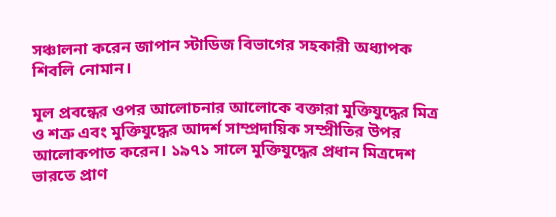সঞ্চালনা করেন জাপান স্টাডিজ বিভাগের সহকারী অধ্যাপক শিবলি নোমান।

মূল প্রবন্ধের ওপর আলোচনার আলোকে বক্তারা মুক্তিযুদ্ধের মিত্র ও শত্রু এবং মুক্তিযুদ্ধের আদর্শ সাম্প্রদায়িক সম্প্রীতির উপর আলোকপাত করেন। ১৯৭১ সালে মুক্তিযুদ্ধের প্রধান মিত্রদেশ ভারতে প্রাণ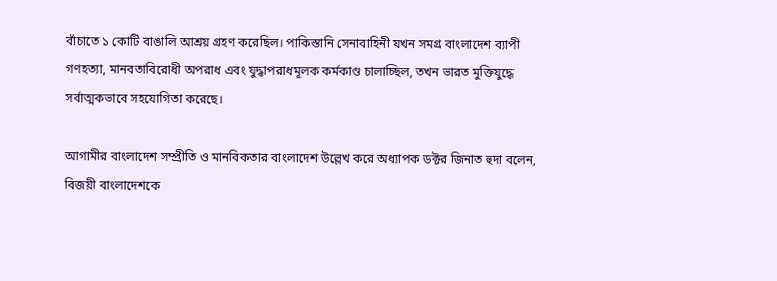বাঁচাতে ১ কোটি বাঙালি আশ্রয় গ্রহণ করেছিল। পাকিস্তানি সেনাবাহিনী যখন সমগ্র বাংলাদেশ ব্যাপী গণহত্যা, মানবতাবিরোধী অপরাধ এবং যুদ্ধাপরাধমূলক কর্মকাণ্ড চালাচ্ছিল, তখন ভারত মুক্তিযুদ্ধে সর্বাত্মকভাবে সহযোগিতা করেছে।

আগামীর বাংলাদেশ সম্প্রীতি ও মানবিকতার বাংলাদেশ উল্লেখ করে অধ্যাপক ডক্টর জিনাত হুদা বলেন, বিজয়ী বাংলাদেশকে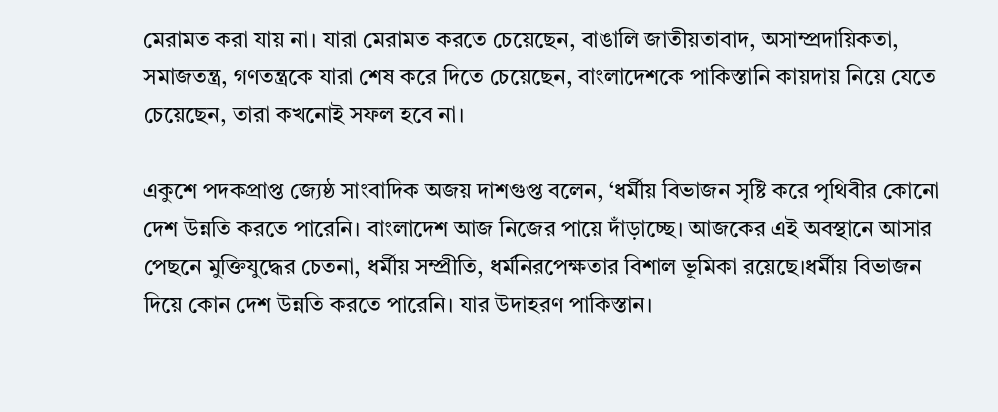মেরামত করা যায় না। যারা মেরামত করতে চেয়েছেন, বাঙালি জাতীয়তাবাদ, অসাম্প্রদায়িকতা, সমাজতন্ত্র, গণতন্ত্রকে যারা শেষ করে দিতে চেয়েছেন, বাংলাদেশকে পাকিস্তানি কায়দায় নিয়ে যেতে চেয়েছেন, তারা কখনোই সফল হবে না।

একুশে পদকপ্রাপ্ত জ্যেষ্ঠ সাংবাদিক অজয় দাশগুপ্ত বলেন, ‘ধর্মীয় বিভাজন সৃষ্টি করে পৃথিবীর কোনো দেশ উন্নতি করতে পারেনি। বাংলাদেশ আজ নিজের পায়ে দাঁড়াচ্ছে। আজকের এই অবস্থানে আসার পেছনে মুক্তিযুদ্ধের চেতনা, ধর্মীয় সম্প্রীতি, ধর্মনিরপেক্ষতার বিশাল ভূমিকা রয়েছে।ধর্মীয় বিভাজন দিয়ে কোন দেশ উন্নতি করতে পারেনি। যার উদাহরণ পাকিস্তান।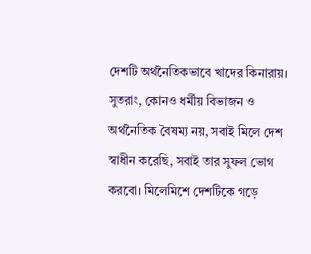দেশটি অর্থনৈতিকভাবে খাদের কিনারায়। সুতরাং, কোনও ধর্মীয় বিভাজন ও অর্থনৈতিক বৈষম্য নয়, সবাই মিলে দেশ স্বাধীন করেছি, সবাই তার সুফল ভোগ করবো। মিলেমিশে দেশটিকে গড়ে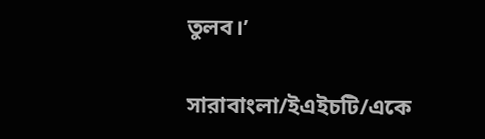তুলব।’

সারাবাংলা/ইএইচটি/একে